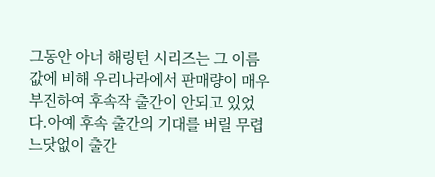그동안 아너 해링턴 시리즈는 그 이름값에 비해 우리나라에서 판매량이 매우 부진하여 후속작 출간이 안되고 있었다.아예 후속 출간의 기대를 버릴 무렵 느닷없이 출간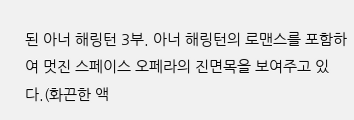된 아너 해링턴 3부. 아너 해링턴의 로맨스를 포함하여 멋진 스페이스 오페라의 진면목을 보여주고 있다.(화끈한 액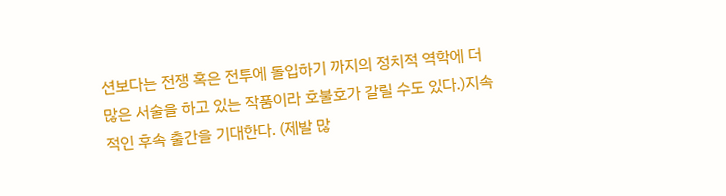션보다는 전쟁 혹은 전투에 돌입하기 까지의 정치적 역학에 더 많은 서술을 하고 있는 작품이라 호불호가 갈릴 수도 있다.)지속적인 후속 출간을 기대한다. (제발 많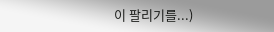이 팔리기를...)